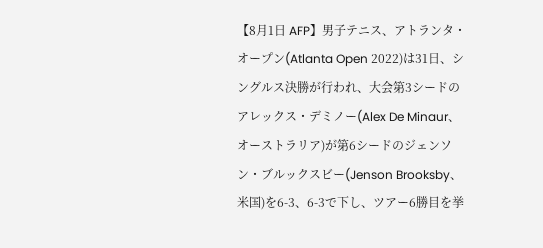【8月1日 AFP】男子テニス、アトランタ・オープン(Atlanta Open 2022)は31日、シングルス決勝が行われ、大会第3シードのアレックス・デミノー(Alex De Minaur、オーストラリア)が第6シードのジェンソン・ブルックスビー(Jenson Brooksby、米国)を6-3、6-3で下し、ツアー6勝目を挙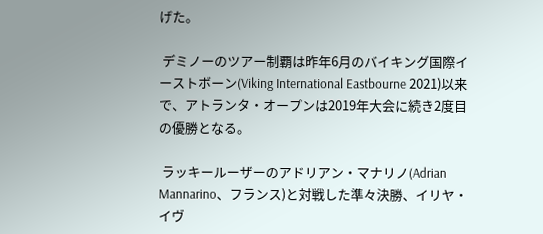げた。

 デミノーのツアー制覇は昨年6月のバイキング国際イーストボーン(Viking International Eastbourne 2021)以来で、アトランタ・オープンは2019年大会に続き2度目の優勝となる。

 ラッキールーザーのアドリアン・マナリノ(Adrian Mannarino、フランス)と対戦した準々決勝、イリヤ・イヴ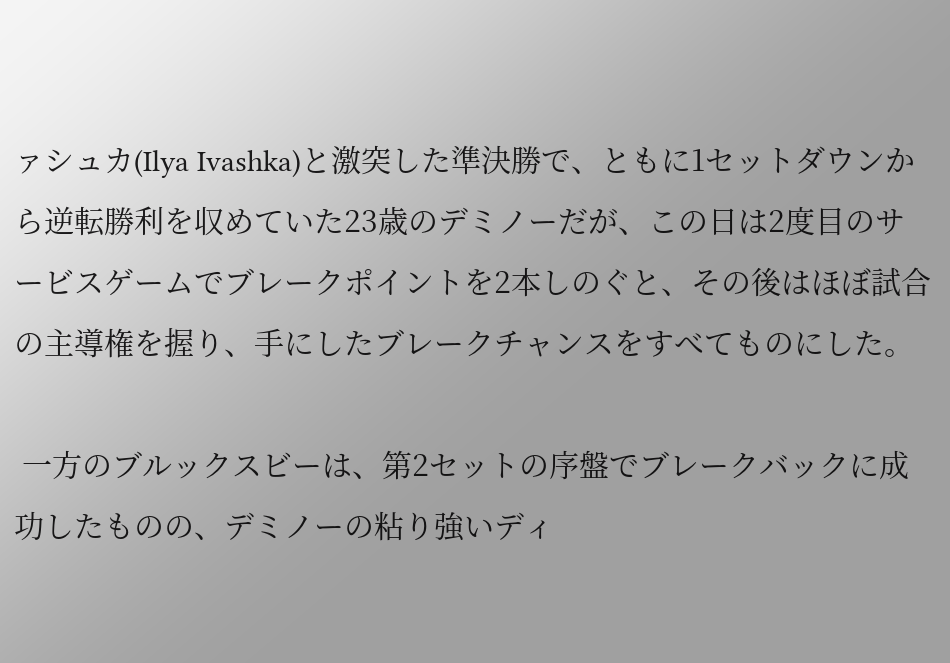ァシュカ(Ilya Ivashka)と激突した準決勝で、ともに1セットダウンから逆転勝利を収めていた23歳のデミノーだが、この日は2度目のサービスゲームでブレークポイントを2本しのぐと、その後はほぼ試合の主導権を握り、手にしたブレークチャンスをすべてものにした。

 一方のブルックスビーは、第2セットの序盤でブレークバックに成功したものの、デミノーの粘り強いディ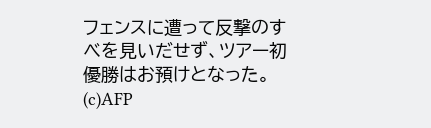フェンスに遭って反撃のすべを見いだせず、ツアー初優勝はお預けとなった。(c)AFP